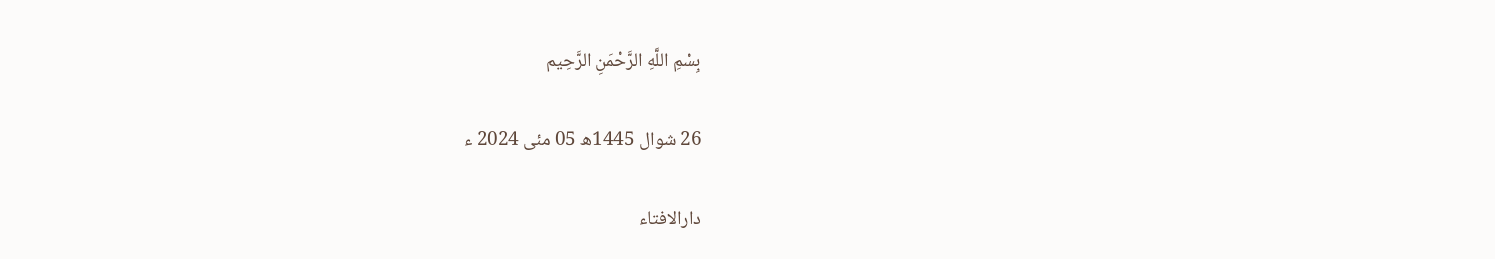بِسْمِ اللَّهِ الرَّحْمَنِ الرَّحِيم

26 شوال 1445ھ 05 مئی 2024 ء

دارالافتاء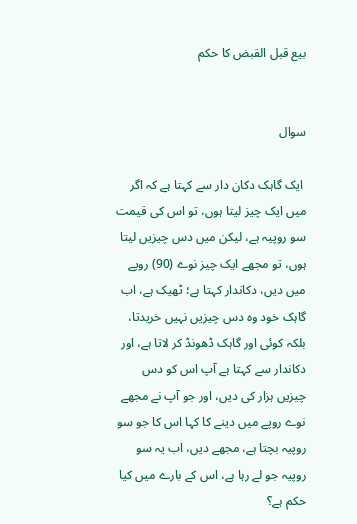بیع قبل القبض کا حکم


سوال

 ایک گاہک دکان دار سے کہتا ہے کہ اگر میں ایک چیز لیتا ہوں، تو اس کی قیمت سو روپیہ ہے، لیکن میں دس چیزیں لیتا ہوں، تو مجھے ایک چیز نوے (90) روپے میں دیں، دکاندار کہتا ہے؛ ٹھیک ہے، اب گاہک خود وہ دس چیزیں نہیں خریدتا، بلکہ کوئی اور گاہک ڈھونڈ کر لاتا ہے، اور دکاندار سے کہتا ہے آپ اس کو دس چیزیں ہزار کی دیں، اور جو آپ نے مجھے نوے روپے میں دینے کا کہا اس کا جو سو روپیہ بچتا ہے، مجھے دیں، اب یہ سو روپیہ جو لے رہا ہے، اس کے بارے میں کیا حکم ہے؟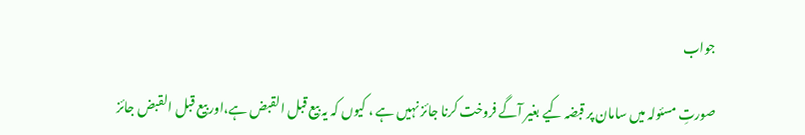جواب

صورتِ مسئولہ میں سامان پر قبضہ کیے بغیر آگے فروخت کرنا جائز نہیں ہے ، کیوں کہ یہ بیع قبل القبض ہے،اور بیع قبل القبض جائز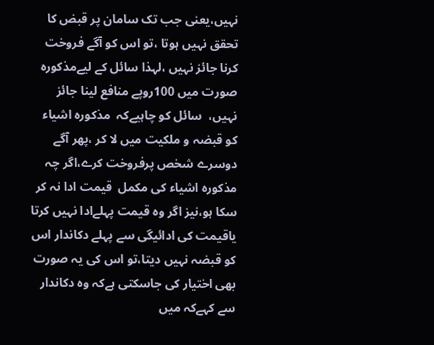نہیں،یعنی جب تک سامان پر قبض کا تحقق نہیں ہوتا ،تو اس کو آگے فروخت کرنا جائز نہیں ،لہذا سائل کے لیےمذکورہ صورت میں 100روپے منافع لینا جائز نہیں،  سائل کو چاہیےکہ  مذکورہ اشیاء کو قبضہ و ملکیت میں لا کر ،پھر آگے دوسرے شخص پرفروخت کرے،اگر چہ مذکورہ اشیاء کی مکمل  قیمت ادا نہ کر سکا ہو،نیز اگر وہ قیمت پہلےادا نہیں کرتا یاقیمت کی ادائیگی سے پہلے دکاندار اس کو قبضہ نہیں دیتا،تو اس کی یہ صورت بھی اختیار کی جاسکتی ہےکہ وہ دکاندار  سے کہےکہ میں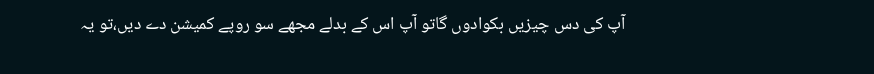آپ کی دس چیزیں بکوادوں گاتو آپ اس کے بدلے مجھے سو روپے کمیشن دے دیں،تو یہ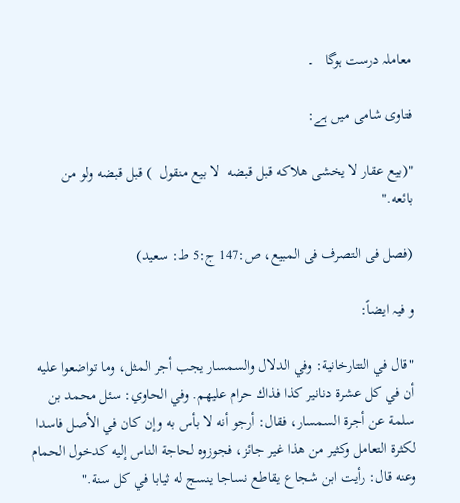معاملہ درست ہوگا   ۔

فتاوی شامی میں ہے:

"(بيع عقار لا يخشى هلاكه قبل قبضه  لا بیع منقول  ) قبل قبضه ولو من بائعه."

(فصل فی التصرف فی المبیع، ص:147 ج:5 ط: سعید)

و فیہ ایضاً:

"قال في التتارخانية: وفي ‌الدلال ‌والسمسار ‌يجب ‌أجر ‌المثل، وما تواضعوا عليه أن في كل عشرة دنانير كذا فذاك حرام عليهم. وفي الحاوي: سئل محمد بن سلمة عن أجرة السمسار، فقال: أرجو أنه لا بأس به وإن كان في الأصل فاسدا لكثرة التعامل وكثير من هذا غير جائز، فجوزوه لحاجة الناس إليه كدخول الحمام وعنه قال: رأيت ابن شجاع يقاطع نساجا ينسج له ثيابا في كل سنة."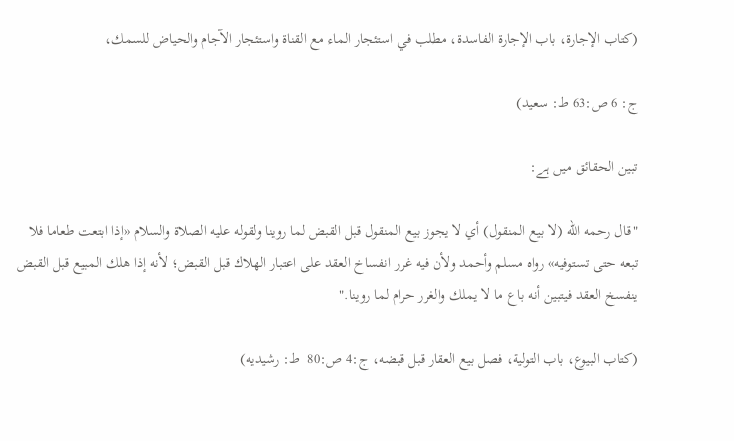(كتاب الإجارة، باب الإجارة الفاسدة، مطلب في استئجار الماء مع القناة واستئجار الآجام والحياض للسمك،

ج: 6 ص:63 ط: سعید)

تبین الحقائق میں ہے:

"قال رحمه الله (لا بيع المنقول) أي لا يجوز بيع المنقول قبل القبض لما روينا ولقوله عليه الصلاة والسلام «إذا ابتعت طعاما فلا تبعه حتى تستوفيه» رواه مسلم وأحمد ولأن ‌فيه ‌غرر ‌انفساخ ‌العقد على اعتبار الهلاك قبل القبض؛ لأنه إذا هلك المبيع قبل القبض ينفسخ العقد فيتبين أنه باع ما لا يملك والغرر حرام لما روينا."

(کتاب البیوع، باب التولية، فصل بيع العقار قبل قبضه، ج:4 ص:80  ط: رشیدیه)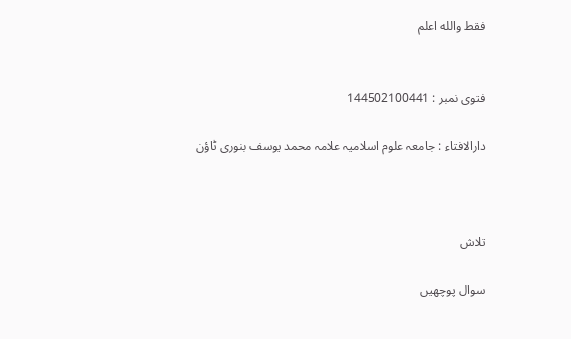فقط والله اعلم


فتوی نمبر : 144502100441

دارالافتاء : جامعہ علوم اسلامیہ علامہ محمد یوسف بنوری ٹاؤن



تلاش

سوال پوچھیں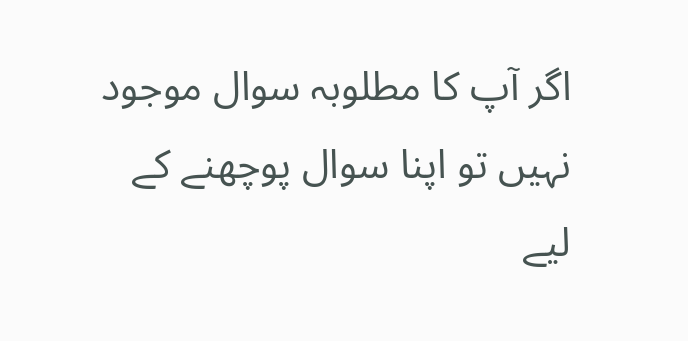اگر آپ کا مطلوبہ سوال موجود نہیں تو اپنا سوال پوچھنے کے لیے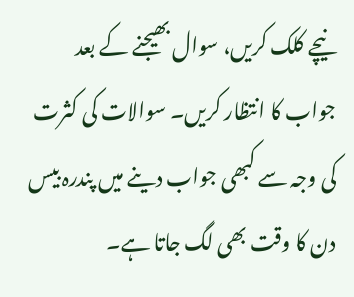نیچے کلک کریں، سوال بھیجنے کے بعد جواب کا انتظار کریں۔ سوالات کی کثرت کی وجہ سے کبھی جواب دینے میں پندرہ بیس دن کا وقت بھی لگ جاتا ہے۔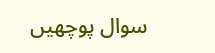سوال پوچھیں